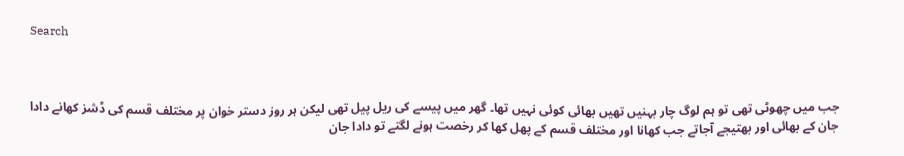Search



جب میں چھوٹی تھی تو ہم لوگ چار بہنیں تھیں بھائی کوئی نہیں تھا۔ گھر میں پیسے کی ریل پیل تھی لیکن ہر روز دستر خوان پر مختلف قسم کی ڈشز کھانے دادا جان کے بھائی اور بھتیجے آجاتے جب کھانا اور مختلف قسم کے پھل کھا کر رخصت ہونے لگتے تو دادا جان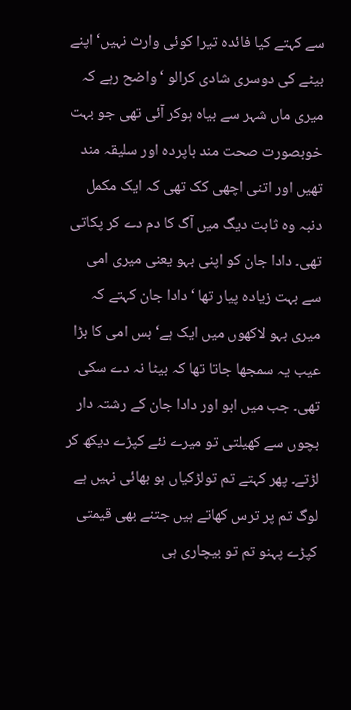سے کہتے کیا فائدہ تیرا کوئی وارث نہیں‘ اپنے بیٹے کی دوسری شادی کرالو ‘واضح رہے کہ میری ماں شہر سے بیاہ ہوکر آئی تھی جو بہت خوبصورت صحت مند باپردہ اور سلیقہ مند تھیں اور اتنی اچھی کک تھی کہ ایک مکمل دنبہ وہ ثابت دیگ میں آگ کا دم دے کر پکاتی تھی۔ دادا جان کو اپنی بہو یعنی میری امی سے بہت زیادہ پیار تھا ‘دادا جان کہتے کہ میری بہو لاکھوں میں ایک ہے‘ بس امی کا بڑا عیب یہ سمجھا جاتا تھا کہ بیٹا نہ دے سکی تھی۔ جب میں ابو اور دادا جان کے رشتہ دار بچوں سے کھیلتی تو میرے نئے کپڑے دیکھ کر لڑتے۔ پھر کہتے تم تولڑکیاں ہو بھائی نہیں ہے لوگ تم پر ترس کھاتے ہیں جتنے بھی قیمتی کپڑے پہنو تم تو بیچاری ہی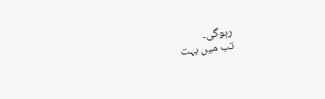رہوگی۔
تب میں بہت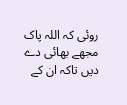روئی کہ اللہ پاک مجھے بھائی دے دیں تاکہ ان کے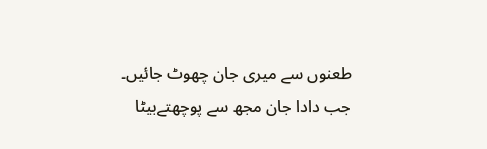طعنوں سے میری جان چھوٹ جائیں۔ جب دادا جان مجھ سے پوچھتےبیٹا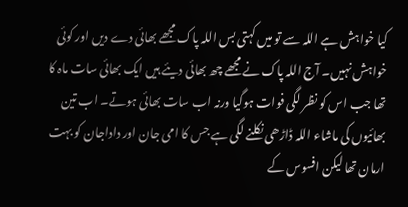کیا خواہش ہے اللہ سے تو میں کہتی بس اللہ پاک مجھے بھائی دے دیں اور کوئی خواہش نہیں۔ آج اللہ پاک نے مجھے چھ بھائی دیئے ہیں ایک بھائی سات ماہ کا تھا جب اس کو نظر لگی فوات ہوگیا ورنہ اب سات بھائی ہوتے۔ اب تین بھائیوں کی ماشاء اللہ ڈاڑھی نکلنے لگی ہے جس کا امی جان اور داداجان کو بہت ارمان تھا لیکن افسوس کے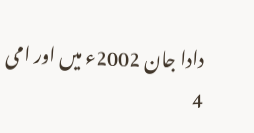دادا جان 2002ء میں اور امی 4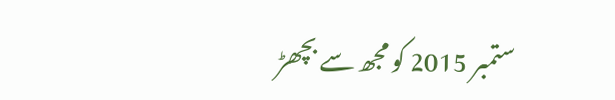ستمبر 2015 کو مجھ سے بچھڑ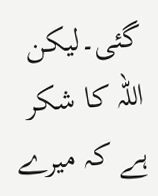گئی۔لیکن اللہ کا شکر ہے کہ میرے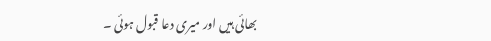بھائی ہیں اور میری دعا قبول ہوئی ۔